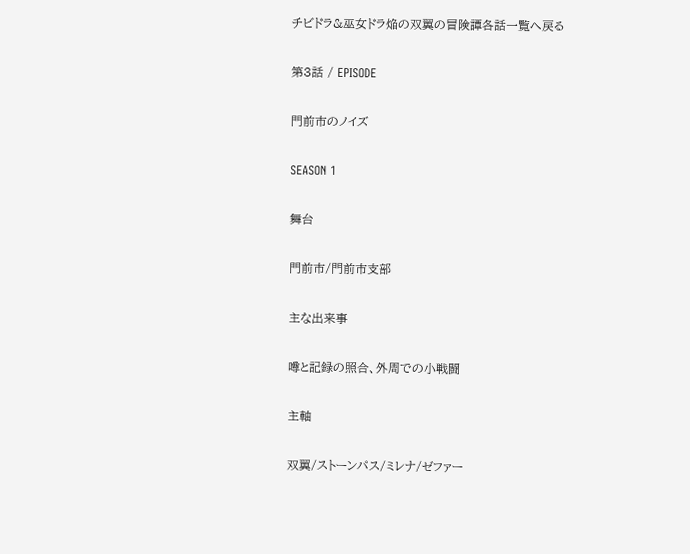チビドラ&巫女ドラ焔の双翼の冒険譚各話一覧へ戻る

第3話 / EPISODE

門前市のノイズ

SEASON 1

舞台

門前市/門前市支部

主な出来事

噂と記録の照合、外周での小戦闘

主軸

双翼/ストーンパス/ミレナ/ゼファー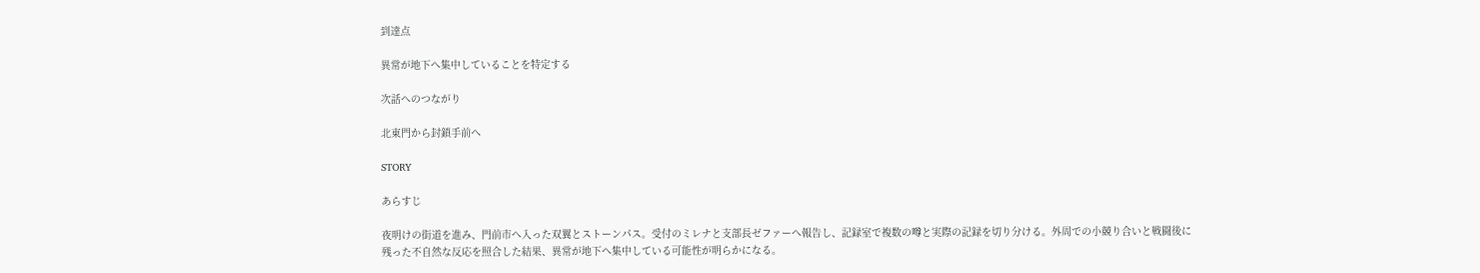到達点

異常が地下へ集中していることを特定する

次話へのつながり

北東門から封鎖手前へ

STORY

あらすじ

夜明けの街道を進み、門前市へ入った双翼とストーンパス。受付のミレナと支部長ゼファーへ報告し、記録室で複数の噂と実際の記録を切り分ける。外周での小競り合いと戦闘後に残った不自然な反応を照合した結果、異常が地下へ集中している可能性が明らかになる。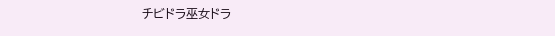チビドラ巫女ドラ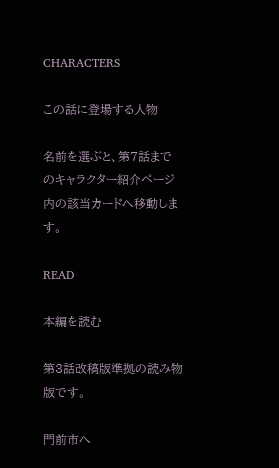CHARACTERS

この話に登場する人物

名前を選ぶと、第7話までのキャラクター紹介ページ内の該当カードへ移動します。

READ

本編を読む

第3話改稿版準拠の読み物版です。

門前市へ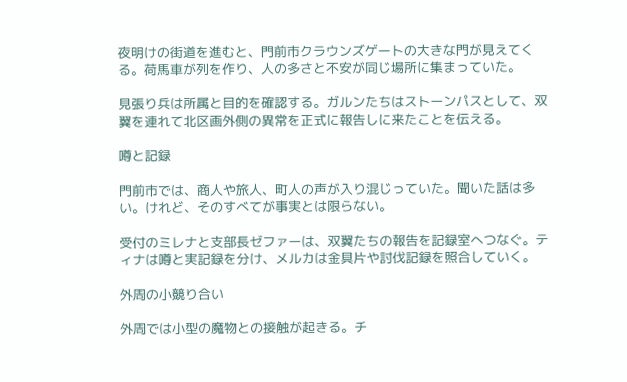夜明けの街道を進むと、門前市クラウンズゲートの大きな門が見えてくる。荷馬車が列を作り、人の多さと不安が同じ場所に集まっていた。

見張り兵は所属と目的を確認する。ガルンたちはストーンパスとして、双翼を連れて北区画外側の異常を正式に報告しに来たことを伝える。

噂と記録

門前市では、商人や旅人、町人の声が入り混じっていた。聞いた話は多い。けれど、そのすべてが事実とは限らない。

受付のミレナと支部長ゼファーは、双翼たちの報告を記録室へつなぐ。ティナは噂と実記録を分け、メルカは金具片や討伐記録を照合していく。

外周の小競り合い

外周では小型の魔物との接触が起きる。チ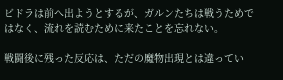ビドラは前へ出ようとするが、ガルンたちは戦うためではなく、流れを読むために来たことを忘れない。

戦闘後に残った反応は、ただの魔物出現とは違ってい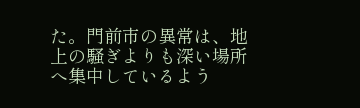た。門前市の異常は、地上の騒ぎよりも深い場所へ集中しているよう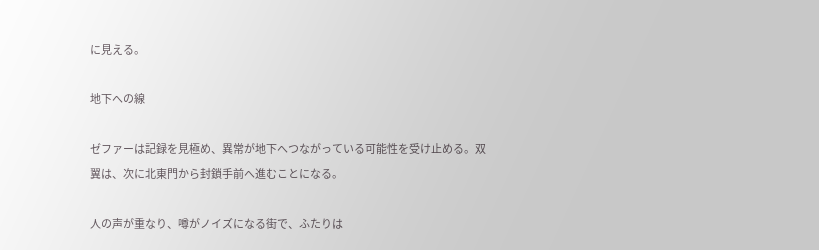に見える。

地下への線

ゼファーは記録を見極め、異常が地下へつながっている可能性を受け止める。双翼は、次に北東門から封鎖手前へ進むことになる。

人の声が重なり、噂がノイズになる街で、ふたりは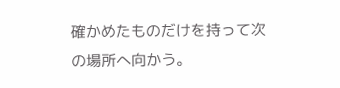確かめたものだけを持って次の場所へ向かう。